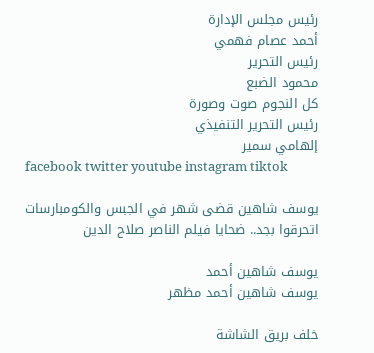رئيس مجلس الإدارة
أحمد عصام فهمي
رئيس التحرير
محمود الضبع
كل النجوم صوت وصورة
رئيس التحرير التنفيذي
إلهامي سمير
facebook twitter youtube instagram tiktok

يوسف شاهين قضى شهر في الجبس والكومبارسات اتحرقوا بجد.. ضحايا فيلم الناصر صلاح الدين

يوسف شاهين أحمد
يوسف شاهين أحمد مظهر

خلف بريق الشاشة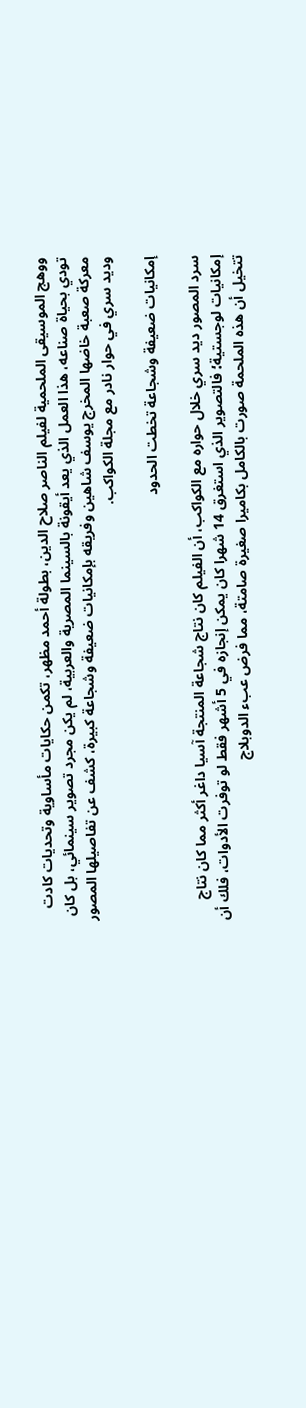ووهج الموسيقى الملحمية لفيلم الناصر صلاح الدين، بطولة أحمد مظهر، تكمن حكايات مأساوية وتحديات كادت تودي بحياة صناعه، هذا العمل الذي يعد أيقونة بالسينما المصرية والعربية، لم يكن مجرد تصوير سينمائي، بل كان معركة صعبة خاضها المخرج يوسف شاهين وفريقه بإمكانيات ضعيفة وشجاعة كبيرة، كشف عن تفاصيلها المصور وديد سري في حوار نادر مع مجلة الكواكب.

إمكانيات ضعيفة وشجاعة تخطت الحدود

سرد المصور ديد سري خلال حواره مع الكواكب، أن الفيلم كان نتاج شجاعة المنتجة آسيا داغر أكثر مما كان نتاج إمكانيات لوجستية؛ فالتصوير الذي استغرق 14 شهرا كان يمكن إنجازه في 5 أشهر فقط لو توفرت الأدوات، فلك أن تتخيل أن هذه الملحمة صورت بالكامل بكاميرا صغيرة صامتة، مما فرض عبء الدوبلاج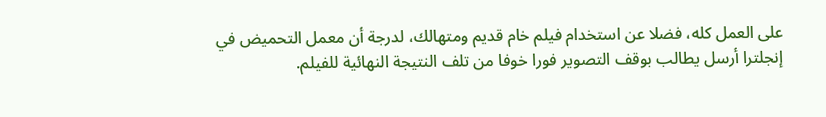على العمل كله، فضلا عن استخدام فيلم خام قديم ومتهالك، لدرجة أن معمل التحميض في إنجلترا أرسل يطالب بوقف التصوير فورا خوفا من تلف النتيجة النهائية للفيلم.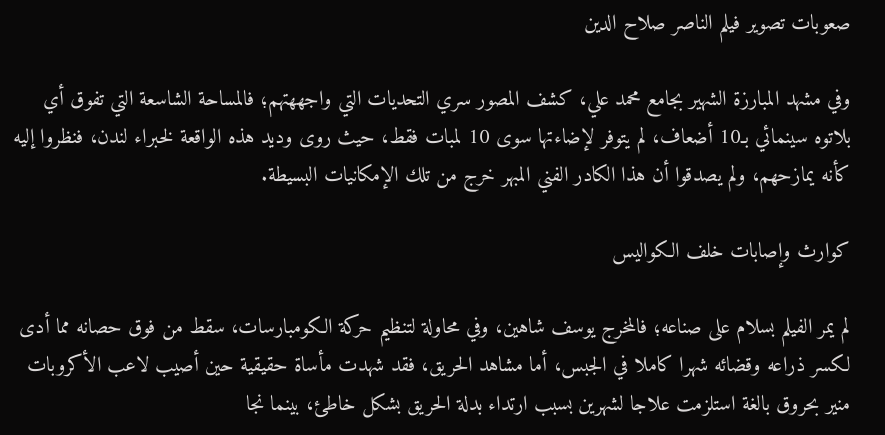صعوبات تصوير فيلم الناصر صلاح الدين

وفي مشهد المبارزة الشهير بجامع محمد علي، كشف المصور سري التحديات التي واجههتهم؛ فالمساحة الشاسعة التي تفوق أي بلاتوه سينمائي بـ10 أضعاف، لم يتوفر لإضاءتها سوى 10 لمبات فقط، حيث روى وديد هذه الواقعة لخبراء لندن، فنظروا إليه كأنه يمازحهم، ولم يصدقوا أن هذا الكادر الفني المبهر خرج من تلك الإمكانيات البسيطة.

كوارث وإصابات خلف الكواليس

لم يمر الفيلم بسلام على صناعه؛ فالمخرج يوسف شاهين، وفي محاولة لتنظيم حركة الكومبارسات، سقط من فوق حصانه مما أدى لكسر ذراعه وقضائه شهرا كاملا في الجبس، أما مشاهد الحريق، فقد شهدت مأساة حقيقية حين أصيب لاعب الأكروبات منير بحروق بالغة استلزمت علاجا لشهرين بسبب ارتداء بدلة الحريق بشكل خاطئ، بينما نجا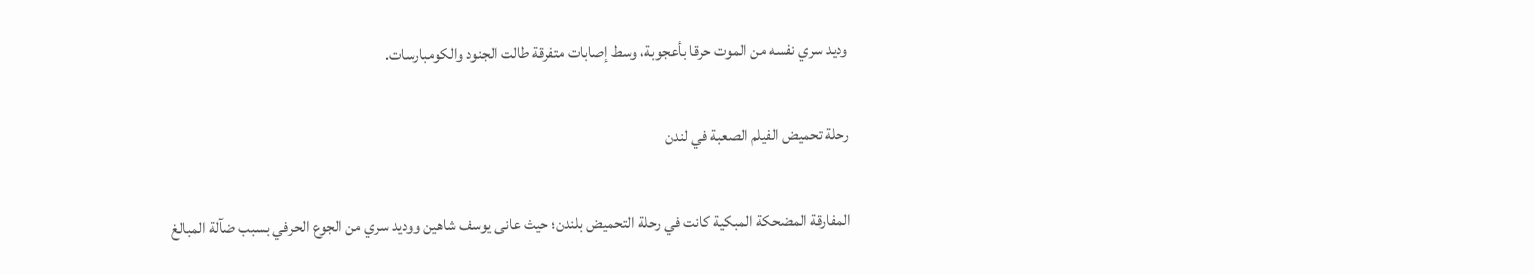وديد سري نفسه من الموت حرقا بأعجوبة، وسط إصابات متفرقة طالت الجنود والكومبارسات.

رحلة تحميض الفيلم الصعبة في لندن

المفارقة المضحكة المبكية كانت في رحلة التحميض بلندن؛ حيث عانى يوسف شاهين ووديد سري من الجوع الحرفي بسبب ضآلة المبالغ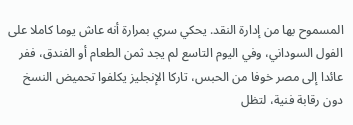المسموح بها من إدارة النقد. يحكي سري بمرارة أنه عاش يوما كاملا على الفول السوداني، وفي اليوم التاسع لم يجد ثمن الطعام أو الفندق، ففر عائدا إلى مصر خوفا من الحبس، تاركا الإنجليز يكلفوا تحميض النسخ دون رقابة فنية، لتظل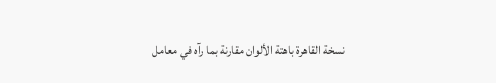نسخة القاهرة باهتة الألوان مقارنة بما رآه في معامل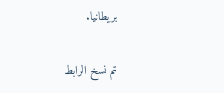بريطانيا.

تم نسخ الرابط